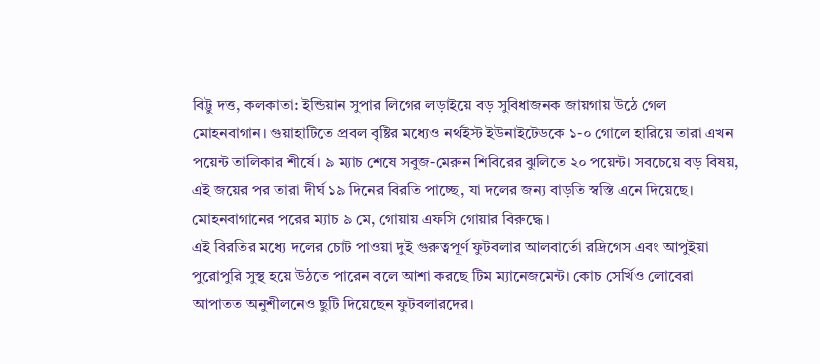বিট্টু দত্ত, কলকাতা: ইন্ডিয়ান সুপার লিগের লড়াইয়ে বড় সুবিধাজনক জায়গায় উঠে গেল মোহনবাগান। গুয়াহাটিতে প্রবল বৃষ্টির মধ্যেও নর্থইস্ট ইউনাইটেডকে ১-০ গোলে হারিয়ে তারা এখন পয়েন্ট তালিকার শীর্ষে। ৯ ম্যাচ শেষে সবুজ-মেরুন শিবিরের ঝুলিতে ২০ পয়েন্ট। সবচেয়ে বড় বিষয়, এই জয়ের পর তারা দীর্ঘ ১৯ দিনের বিরতি পাচ্ছে, যা দলের জন্য বাড়তি স্বস্তি এনে দিয়েছে। মোহনবাগানের পরের ম্যাচ ৯ মে, গোয়ায় এফসি গোয়ার বিরুদ্ধে।
এই বিরতির মধ্যে দলের চোট পাওয়া দুই গুরুত্বপূর্ণ ফুটবলার আলবার্তো রদ্রিগেস এবং আপুইয়া পুরোপুরি সুস্থ হয়ে উঠতে পারেন বলে আশা করছে টিম ম্যানেজমেন্ট। কোচ সের্খিও লোবেরা আপাতত অনুশীলনেও ছুটি দিয়েছেন ফুটবলারদের।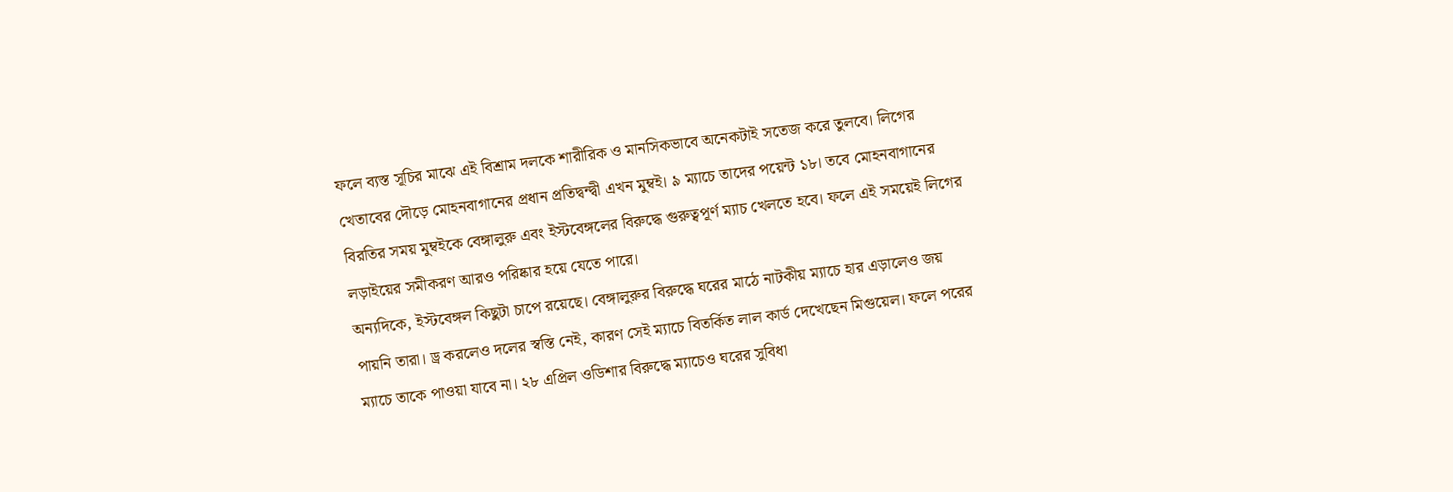ফলে ব্যস্ত সূচির মাঝে এই বিশ্রাম দলকে শারীরিক ও মানসিকভাবে অনেকটাই সতেজ করে তুলবে। লিগের খেতাবের দৌড়ে মোহনবাগানের প্রধান প্রতিদ্বন্দ্বী এখন মুম্বই। ৯ ম্যাচে তাদের পয়েন্ট ১৮। তবে মোহনবাগানের বিরতির সময় মুম্বইকে বেঙ্গালুরু এবং ইস্টবেঙ্গলের বিরুদ্ধে গুরুত্বপূর্ণ ম্যাচ খেলতে হবে। ফলে এই সময়েই লিগের লড়াইয়ের সমীকরণ আরও পরিষ্কার হয়ে যেতে পারে।
অন্যদিকে, ইস্টবেঙ্গল কিছুটা চাপে রয়েছে। বেঙ্গালুরুর বিরুদ্ধে ঘরের মাঠে নাটকীয় ম্যাচে হার এড়ালেও জয় পায়নি তারা। ড্র করলেও দলের স্বস্তি নেই, কারণ সেই ম্যাচে বিতর্কিত লাল কার্ড দেখেছেন মিগুয়েল। ফলে পরের ম্যাচে তাকে পাওয়া যাবে না। ২৮ এপ্রিল ওডিশার বিরুদ্ধে ম্যাচেও ঘরের সুবিধা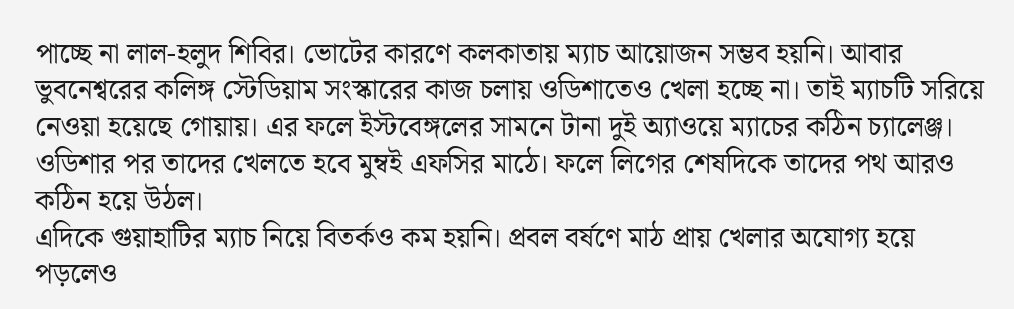পাচ্ছে না লাল-হলুদ শিবির। ভোটের কারণে কলকাতায় ম্যাচ আয়োজন সম্ভব হয়নি। আবার ভুবনেশ্বরের কলিঙ্গ স্টেডিয়াম সংস্কারের কাজ চলায় ওডিশাতেও খেলা হচ্ছে না। তাই ম্যাচটি সরিয়ে নেওয়া হয়েছে গোয়ায়। এর ফলে ইস্টবেঙ্গলের সামনে টানা দুই অ্যাওয়ে ম্যাচের কঠিন চ্যালেঞ্জ। ওডিশার পর তাদের খেলতে হবে মুম্বই এফসির মাঠে। ফলে লিগের শেষদিকে তাদের পথ আরও কঠিন হয়ে উঠল।
এদিকে গুয়াহাটির ম্যাচ নিয়ে বিতর্কও কম হয়নি। প্রবল বর্ষণে মাঠ প্রায় খেলার অযোগ্য হয়ে পড়লেও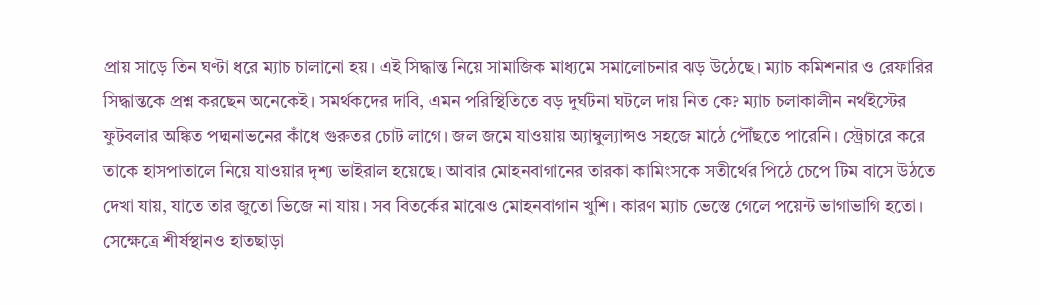প্রায় সাড়ে তিন ঘণ্টা ধরে ম্যাচ চালানো হয়। এই সিদ্ধান্ত নিয়ে সামাজিক মাধ্যমে সমালোচনার ঝড় উঠেছে। ম্যাচ কমিশনার ও রেফারির সিদ্ধান্তকে প্রশ্ন করছেন অনেকেই। সমর্থকদের দাবি, এমন পরিস্থিতিতে বড় দুর্ঘটনা ঘটলে দায় নিত কে? ম্যাচ চলাকালীন নর্থইস্টের ফুটবলার অঙ্কিত পদ্মনাভনের কাঁধে গুরুতর চোট লাগে। জল জমে যাওয়ায় অ্যাম্বুল্যান্সও সহজে মাঠে পৌঁছতে পারেনি। স্ট্রেচারে করে তাকে হাসপাতালে নিয়ে যাওয়ার দৃশ্য ভাইরাল হয়েছে। আবার মোহনবাগানের তারকা কামিংসকে সতীর্থের পিঠে চেপে টিম বাসে উঠতে দেখা যায়, যাতে তার জুতো ভিজে না যায়। সব বিতর্কের মাঝেও মোহনবাগান খুশি। কারণ ম্যাচ ভেস্তে গেলে পয়েন্ট ভাগাভাগি হতো। সেক্ষেত্রে শীর্ষস্থানও হাতছাড়া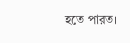হতে পারত।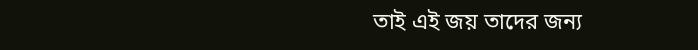তাই এই জয় তাদের জন্য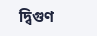দ্বিগুণ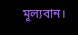মূল্যবান।